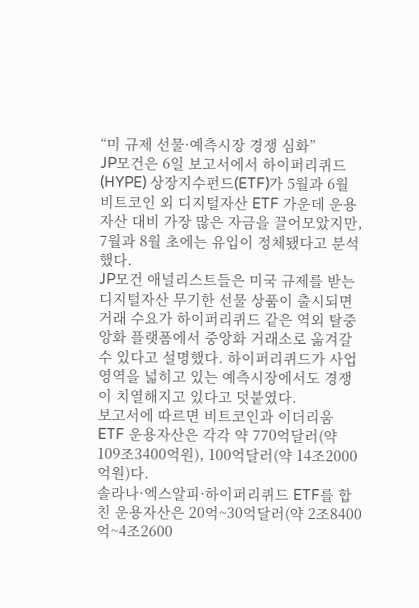“미 규제 선물·예측시장 경쟁 심화”
JP모건은 6일 보고서에서 하이퍼리퀴드(HYPE) 상장지수펀드(ETF)가 5월과 6월 비트코인 외 디지털자산 ETF 가운데 운용자산 대비 가장 많은 자금을 끌어모았지만, 7월과 8월 초에는 유입이 정체됐다고 분석했다.
JP모건 애널리스트들은 미국 규제를 받는 디지털자산 무기한 선물 상품이 출시되면 거래 수요가 하이퍼리퀴드 같은 역외 탈중앙화 플랫폼에서 중앙화 거래소로 옮겨갈 수 있다고 설명했다. 하이퍼리퀴드가 사업 영역을 넓히고 있는 예측시장에서도 경쟁이 치열해지고 있다고 덧붙였다.
보고서에 따르면 비트코인과 이더리움 ETF 운용자산은 각각 약 770억달러(약 109조3400억원), 100억달러(약 14조2000억원)다.
솔라나·엑스알피·하이퍼리퀴드 ETF를 합친 운용자산은 20억~30억달러(약 2조8400억~4조2600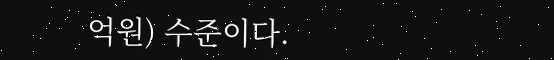억원) 수준이다.